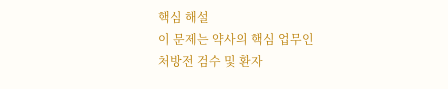핵심 해설
이 문제는 약사의 핵심 업무인
처방전 검수 및 환자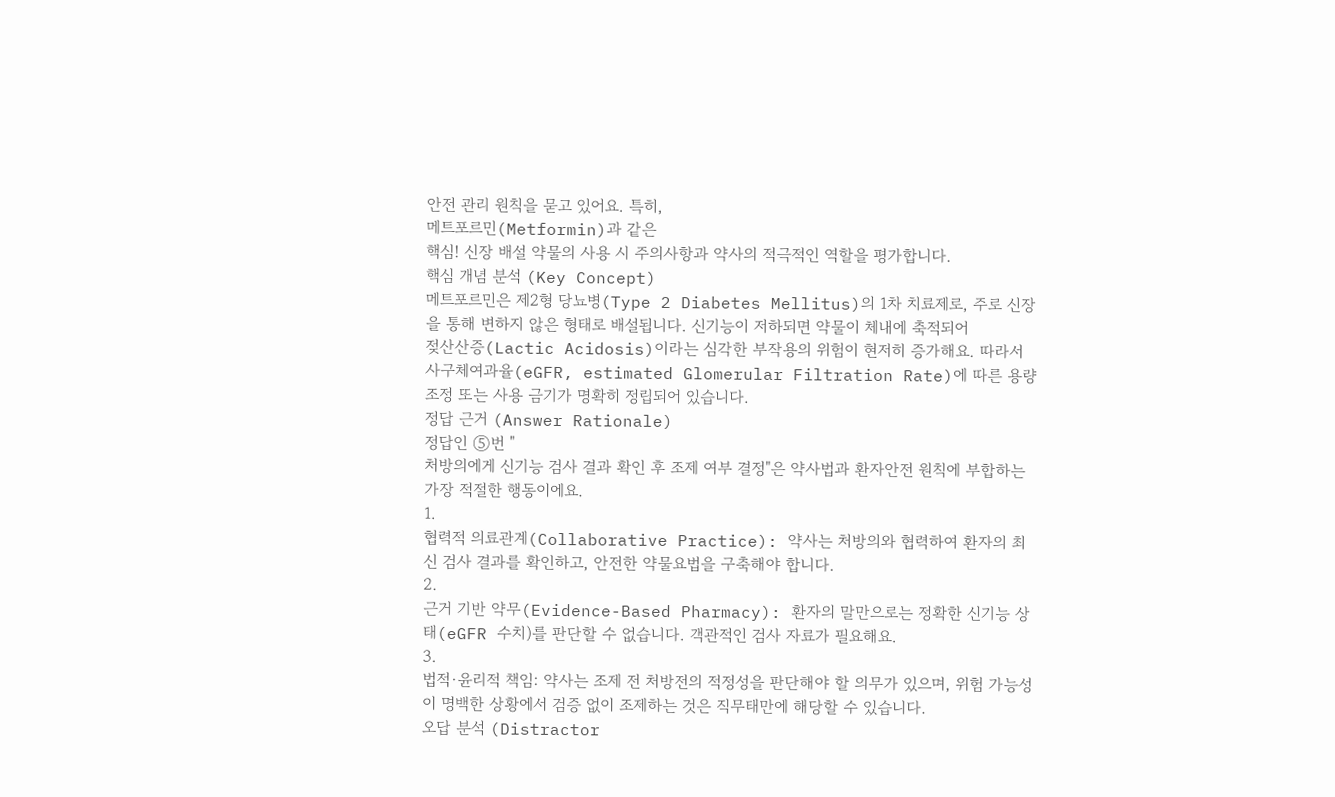안전 관리 원칙을 묻고 있어요. 특히,
메트포르민(Metformin)과 같은
핵심! 신장 배설 약물의 사용 시 주의사항과 약사의 적극적인 역할을 평가합니다.
핵심 개념 분석 (Key Concept)
메트포르민은 제2형 당뇨병(Type 2 Diabetes Mellitus)의 1차 치료제로, 주로 신장을 통해 변하지 않은 형태로 배설됩니다. 신기능이 저하되면 약물이 체내에 축적되어
젖산산증(Lactic Acidosis)이라는 심각한 부작용의 위험이 현저히 증가해요. 따라서
사구체여과율(eGFR, estimated Glomerular Filtration Rate)에 따른 용량 조정 또는 사용 금기가 명확히 정립되어 있습니다.
정답 근거 (Answer Rationale)
정답인 ⑤번 "
처방의에게 신기능 검사 결과 확인 후 조제 여부 결정"은 약사법과 환자안전 원칙에 부합하는 가장 적절한 행동이에요.
1.
협력적 의료관계(Collaborative Practice): 약사는 처방의와 협력하여 환자의 최신 검사 결과를 확인하고, 안전한 약물요법을 구축해야 합니다.
2.
근거 기반 약무(Evidence-Based Pharmacy): 환자의 말만으로는 정확한 신기능 상태(eGFR 수치)를 판단할 수 없습니다. 객관적인 검사 자료가 필요해요.
3.
법적·윤리적 책임: 약사는 조제 전 처방전의 적정성을 판단해야 할 의무가 있으며, 위험 가능성이 명백한 상황에서 검증 없이 조제하는 것은 직무태만에 해당할 수 있습니다.
오답 분석 (Distractor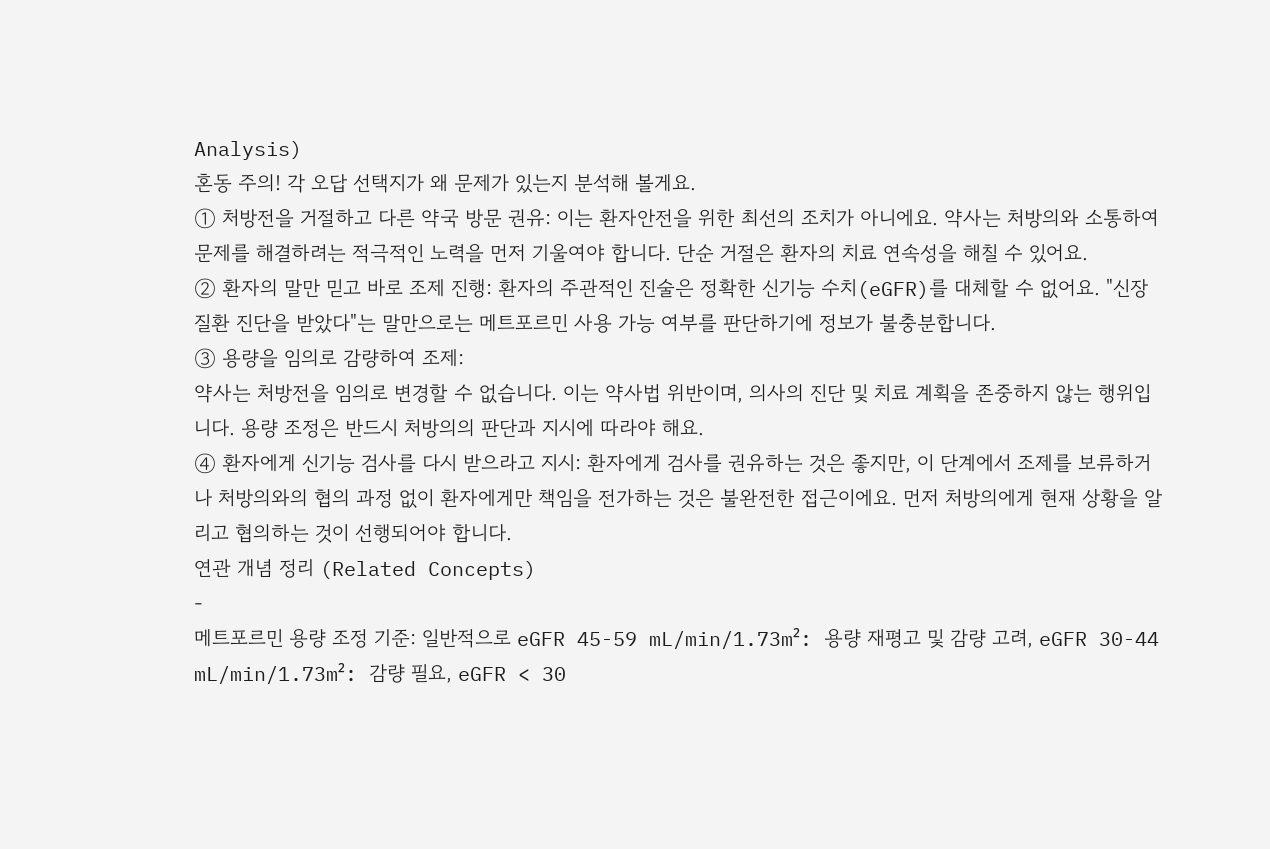Analysis)
혼동 주의! 각 오답 선택지가 왜 문제가 있는지 분석해 볼게요.
① 처방전을 거절하고 다른 약국 방문 권유: 이는 환자안전을 위한 최선의 조치가 아니에요. 약사는 처방의와 소통하여 문제를 해결하려는 적극적인 노력을 먼저 기울여야 합니다. 단순 거절은 환자의 치료 연속성을 해칠 수 있어요.
② 환자의 말만 믿고 바로 조제 진행: 환자의 주관적인 진술은 정확한 신기능 수치(eGFR)를 대체할 수 없어요. "신장질환 진단을 받았다"는 말만으로는 메트포르민 사용 가능 여부를 판단하기에 정보가 불충분합니다.
③ 용량을 임의로 감량하여 조제:
약사는 처방전을 임의로 변경할 수 없습니다. 이는 약사법 위반이며, 의사의 진단 및 치료 계획을 존중하지 않는 행위입니다. 용량 조정은 반드시 처방의의 판단과 지시에 따라야 해요.
④ 환자에게 신기능 검사를 다시 받으라고 지시: 환자에게 검사를 권유하는 것은 좋지만, 이 단계에서 조제를 보류하거나 처방의와의 협의 과정 없이 환자에게만 책임을 전가하는 것은 불완전한 접근이에요. 먼저 처방의에게 현재 상황을 알리고 협의하는 것이 선행되어야 합니다.
연관 개념 정리 (Related Concepts)
-
메트포르민 용량 조정 기준: 일반적으로 eGFR 45-59 mL/min/1.73m²: 용량 재평고 및 감량 고려, eGFR 30-44 mL/min/1.73m²: 감량 필요, eGFR < 30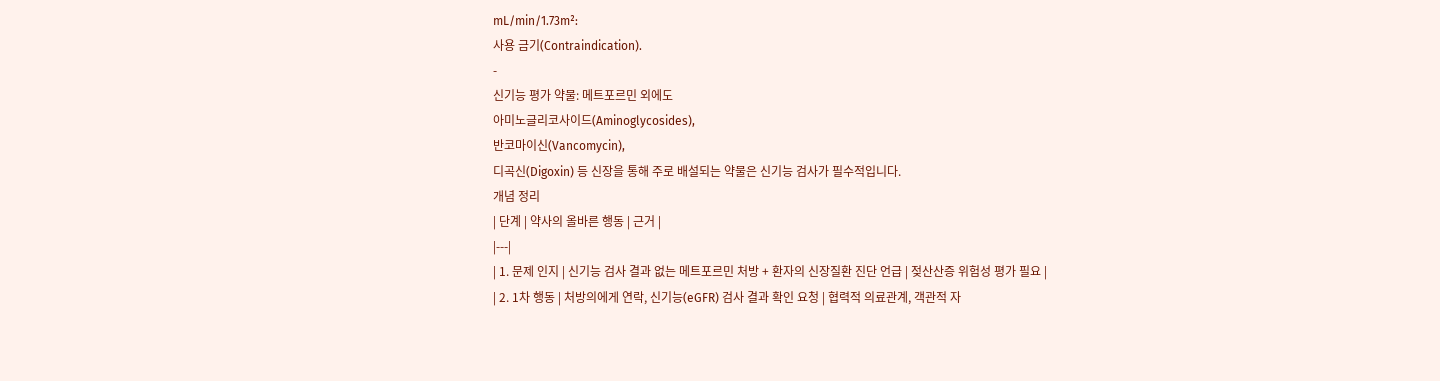mL/min/1.73m²:
사용 금기(Contraindication).
-
신기능 평가 약물: 메트포르민 외에도
아미노글리코사이드(Aminoglycosides),
반코마이신(Vancomycin),
디곡신(Digoxin) 등 신장을 통해 주로 배설되는 약물은 신기능 검사가 필수적입니다.
개념 정리
| 단계 | 약사의 올바른 행동 | 근거 |
|---|
| 1. 문제 인지 | 신기능 검사 결과 없는 메트포르민 처방 + 환자의 신장질환 진단 언급 | 젖산산증 위험성 평가 필요 |
| 2. 1차 행동 | 처방의에게 연락, 신기능(eGFR) 검사 결과 확인 요청 | 협력적 의료관계, 객관적 자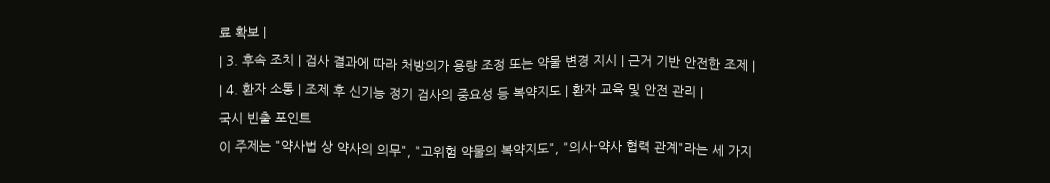료 확보 |
| 3. 후속 조치 | 검사 결과에 따라 처방의가 용량 조정 또는 약물 변경 지시 | 근거 기반 안전한 조제 |
| 4. 환자 소통 | 조제 후 신기능 정기 검사의 중요성 등 복약지도 | 환자 교육 및 안전 관리 |
국시 빈출 포인트
이 주제는 "약사법 상 약사의 의무", "고위험 약물의 복약지도", "의사-약사 협력 관계"라는 세 가지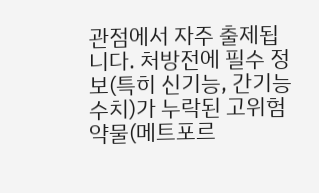관점에서 자주 출제됩니다. 처방전에 필수 정보(특히 신기능, 간기능 수치)가 누락된 고위험 약물(메트포르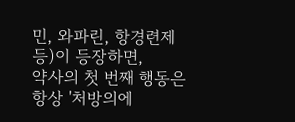민, 와파린, 항경련제 등)이 등장하면,
약사의 첫 번째 행동은 항상 '처방의에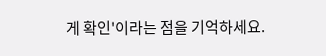게 확인'이라는 점을 기억하세요.